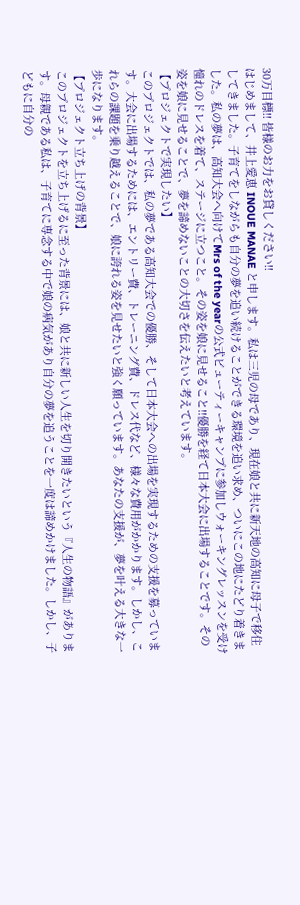30万目標!! 皆様のお力をお貸しください!!
はじめまして、井上愛恵 INOUE MANAE と申します。私は三児の母であり、現在娘と共に新天地の高知に母子で移住してきました。子育てをしながらも自分の夢を追い続けることができる環境を追い求め、ついにこの地にたどり着きました。私の夢は、高知大会へ向けてMrs of the yearの公式ビューティーキャンプに参加しウォーキングレッスンを受け憧れのドレスを着て、ステージに立つこと。その姿を娘に見せること!!優勝を経て日本大会に出場することです。その姿を娘に見せることで、夢を諦めないことの大切さを伝えたいと考えています。
【プロジェクトで実現したい】
このプロジェクトでは、私の夢である高知大会での優勝、そして日本大会への出場を実現するための支援を募っています。大会に出場するためには、エントリー費、トレーニング費、ドレス代など、様々な費用がかかります。しかし、これらの課題を乗り越えることで、娘に誇れる姿を見せたいと強く願っています。あなたの支援が、夢を叶える大きな一歩になります。
【プロジェクト立ち上げの背景】
このプロジェクトを立ち上げるに至った背景には、娘と共に新しい人生を切り開きたいという『人生の物語』があります。母親である私は、子育てに専念する中で娘の病気があり自分の夢を追うことを一度は諦めかけました。しかし、子どもに自分の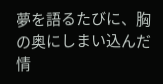夢を語るたびに、胸の奥にしまい込んだ情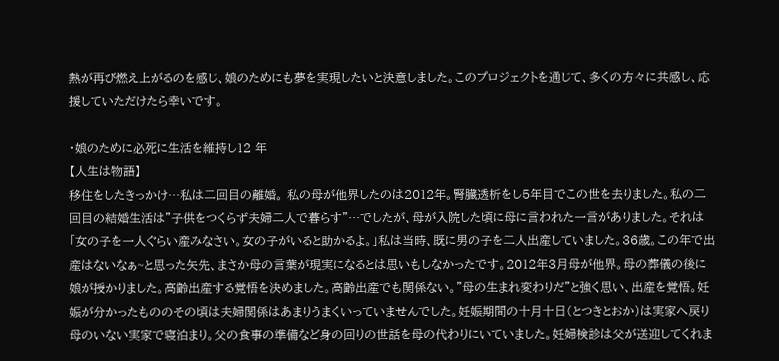熱が再び燃え上がるのを感じ、娘のためにも夢を実現したいと決意しました。このプロジェクトを通じて、多くの方々に共感し、応援していただけたら幸いです。

・娘のために必死に生活を維持し12 年
【人生は物語】
移住をしたきっかけ…私は二回目の離婚。 私の母が他界したのは2012年。腎臓透析をし5年目でこの世を去りました。私の二回目の結婚生活は"子供をつくらず夫婦二人で暮らす"…でしたが、母が入院した頃に母に言われた一言がありました。それは「女の子を一人ぐらい産みなさい。女の子がいると助かるよ。」私は当時、既に男の子を二人出産していました。36歳。この年で出産はないなぁ~と思った矢先、まさか母の言葉が現実になるとは思いもしなかったです。2012年3月母が他界。母の葬儀の後に娘が授かりました。高齢出産する覚悟を決めました。高齢出産でも関係ない。"母の生まれ変わりだ"と強く思い、出産を覚悟。妊娠が分かったもののその頃は夫婦関係はあまりうまくいっていませんでした。妊娠期間の十月十日(とつきとおか)は実家へ戻り母のいない実家で寝泊まり。父の食事の準備など身の回りの世話を母の代わりにいていました。妊婦検診は父が送迎してくれま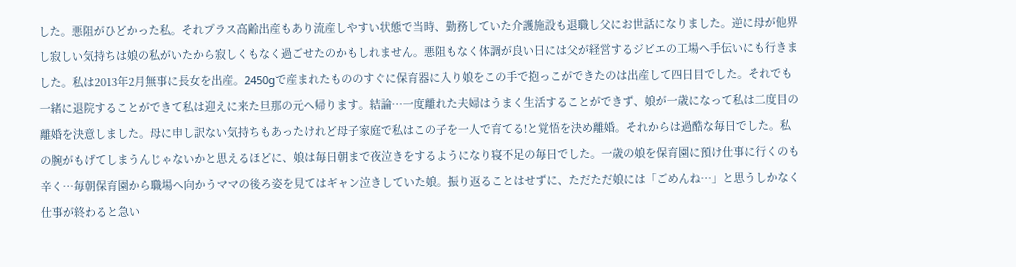した。悪阻がひどかった私。それプラス高齢出産もあり流産しやすい状態で当時、勤務していた介護施設も退職し父にお世話になりました。逆に母が他界し寂しい気持ちは娘の私がいたから寂しくもなく過ごせたのかもしれません。悪阻もなく体調が良い日には父が経営するジビエの工場へ手伝いにも行きました。私は2013年2月無事に長女を出産。2450gで産まれたもののすぐに保育器に入り娘をこの手で抱っこができたのは出産して四日目でした。それでも一緒に退院することができて私は迎えに来た旦那の元へ帰ります。結論…一度離れた夫婦はうまく生活することができず、娘が一歳になって私は二度目の離婚を決意しました。母に申し訳ない気持ちもあったけれど母子家庭で私はこの子を一人で育てる!と覚悟を決め離婚。それからは過酷な毎日でした。私の腕がもげてしまうんじゃないかと思えるほどに、娘は毎日朝まで夜泣きをするようになり寝不足の毎日でした。一歳の娘を保育園に預け仕事に行くのも辛く…毎朝保育園から職場へ向かうママの後ろ姿を見てはギャン泣きしていた娘。振り返ることはせずに、ただただ娘には「ごめんね…」と思うしかなく仕事が終わると急い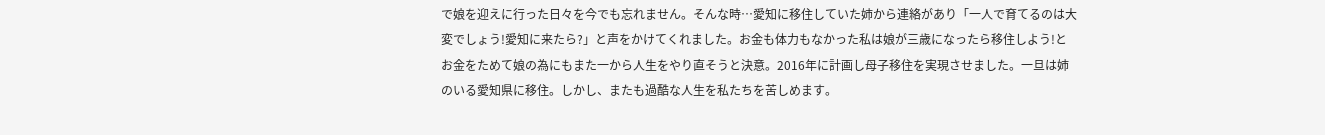で娘を迎えに行った日々を今でも忘れません。そんな時…愛知に移住していた姉から連絡があり「一人で育てるのは大変でしょう!愛知に来たら?」と声をかけてくれました。お金も体力もなかった私は娘が三歳になったら移住しよう!とお金をためて娘の為にもまた一から人生をやり直そうと決意。2016年に計画し母子移住を実現させました。一旦は姉のいる愛知県に移住。しかし、またも過酷な人生を私たちを苦しめます。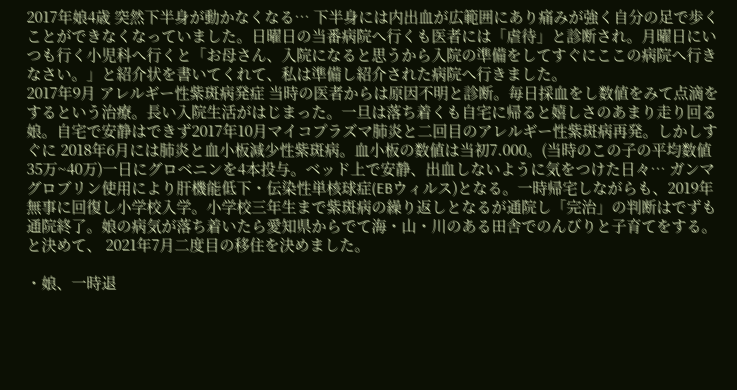2017年娘4歳 突然下半身が動かなくなる… 下半身には内出血が広範囲にあり痛みが強く自分の足で歩くことができなくなっていました。日曜日の当番病院へ行くも医者には「虐待」と診断され。月曜日にいつも行く小児科へ行くと「お母さん、入院になると思うから入院の準備をしてすぐにここの病院へ行きなさい。」と紹介状を書いてくれて、私は準備し紹介された病院へ行きました。
2017年9月 アレルギー性紫斑病発症 当時の医者からは原因不明と診断。毎日採血をし数値をみて点滴をするという治療。長い入院生活がはじまった。一旦は落ち着くも自宅に帰ると嬉しさのあまり走り回る娘。自宅で安静はできず2017年10月マイコプラズマ肺炎と二回目のアレルギー性紫斑病再発。しかしすぐに 2018年6月には肺炎と血小板減少性紫斑病。血小板の数値は当初7.000。(当時のこの子の平均数値35万~40万)一日にグロベニンを4本投与。ベッド上で安静、出血しないように気をつけた日々… ガンマグロブリン使用により肝機能低下・伝染性単核球症(EBウィルス)となる。一時帰宅しながらも、2019年無事に回復し小学校入学。小学校三年生まで紫斑病の繰り返しとなるが通院し「完治」の判断はでずも通院終了。娘の病気が落ち着いたら愛知県からでて海・山・川のある田舎でのんびりと子育てをする。と決めて、 2021年7月二度目の移住を決めました。

・娘、一時退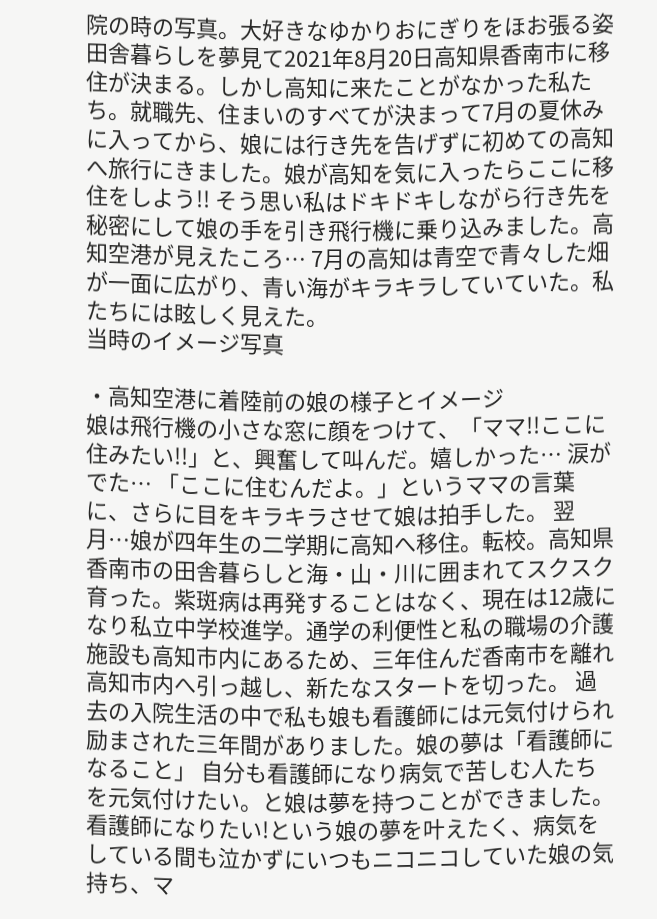院の時の写真。大好きなゆかりおにぎりをほお張る姿
田舎暮らしを夢見て2021年8月20日高知県香南市に移住が決まる。しかし高知に来たことがなかった私たち。就職先、住まいのすべてが決まって7月の夏休みに入ってから、娘には行き先を告げずに初めての高知へ旅行にきました。娘が高知を気に入ったらここに移住をしよう!! そう思い私はドキドキしながら行き先を秘密にして娘の手を引き飛行機に乗り込みました。高知空港が見えたころ… 7月の高知は青空で青々した畑が一面に広がり、青い海がキラキラしていていた。私たちには眩しく見えた。
当時のイメージ写真

・高知空港に着陸前の娘の様子とイメージ
娘は飛行機の小さな窓に顔をつけて、「ママ!!ここに住みたい!!」と、興奮して叫んだ。嬉しかった… 涙がでた… 「ここに住むんだよ。」というママの言葉に、さらに目をキラキラさせて娘は拍手した。 翌月…娘が四年生の二学期に高知へ移住。転校。高知県香南市の田舎暮らしと海・山・川に囲まれてスクスク育った。紫斑病は再発することはなく、現在は12歳になり私立中学校進学。通学の利便性と私の職場の介護施設も高知市内にあるため、三年住んだ香南市を離れ高知市内へ引っ越し、新たなスタートを切った。 過去の入院生活の中で私も娘も看護師には元気付けられ励まされた三年間がありました。娘の夢は「看護師になること」 自分も看護師になり病気で苦しむ人たちを元気付けたい。と娘は夢を持つことができました。看護師になりたい!という娘の夢を叶えたく、病気をしている間も泣かずにいつもニコニコしていた娘の気持ち、マ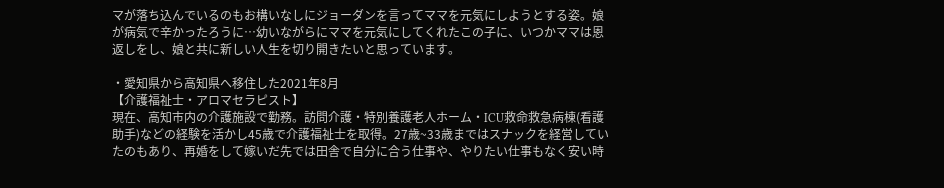マが落ち込んでいるのもお構いなしにジョーダンを言ってママを元気にしようとする姿。娘が病気で辛かったろうに…幼いながらにママを元気にしてくれたこの子に、いつかママは恩返しをし、娘と共に新しい人生を切り開きたいと思っています。

・愛知県から高知県へ移住した2021年8月
【介護福祉士・アロマセラピスト】
現在、高知市内の介護施設で勤務。訪問介護・特別養護老人ホーム・ICU救命救急病棟(看護助手)などの経験を活かし45歳で介護福祉士を取得。27歳~33歳まではスナックを経営していたのもあり、再婚をして嫁いだ先では田舎で自分に合う仕事や、やりたい仕事もなく安い時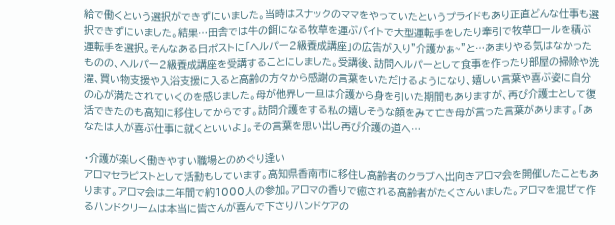給で働くという選択ができずにいました。当時はスナックのママをやっていたというプライドもあり正直どんな仕事も選択できずにいました。結果…田舎では牛の餌になる牧草を運ぶバイトで大型運転手をしたり牽引で牧草ロールを積ぶ運転手を選択。そんなある日ポストに「ヘルパー2級養成講座」の広告が入り"介護かぁ~"と…あまりやる気はなかったものの、ヘルパー2級養成講座を受講することにしました。受講後、訪問ヘルパーとして食事を作ったり部屋の掃除や洗濯、買い物支援や入浴支援に入ると高齢の方々から感謝の言葉をいただけるようになり、嬉しい言葉や喜ぶ姿に自分の心が満たされていくのを感じました。母が他界し一旦は介護から身を引いた期間もありますが、再び介護士として復活できたのも高知に移住してからです。訪問介護をする私の嬉しそうな顔をみて亡き母が言った言葉があります。「あなたは人が喜ぶ仕事に就くといいよ」。その言葉を思い出し再び介護の道へ…

・介護が楽しく働きやすい職場とのめぐり逢い
アロマセラピストとして活動もしています。高知県香南市に移住し高齢者のクラブへ出向きアロマ会を開催したこともあります。アロマ会は二年間で約1000人の参加。アロマの香りで癒される高齢者がたくさんいました。アロマを混ぜて作るハンドクリームは本当に皆さんが喜んで下さりハンドケアの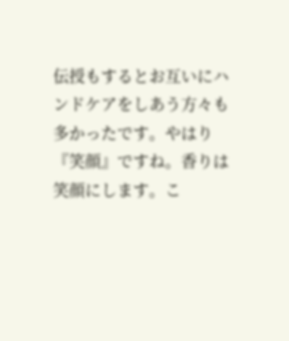伝授もするとお互いにハンドケアをしあう方々も多かったです。やはり『笑顔』ですね。香りは笑顔にします。こ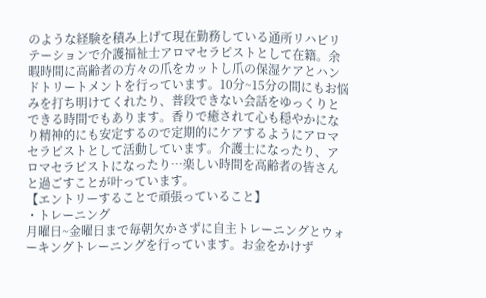のような経験を積み上げて現在勤務している通所リハビリテーションで介護福祉士アロマセラピストとして在籍。余暇時間に高齢者の方々の爪をカットし爪の保湿ケアとハンドトリートメントを行っています。10分~15分の間にもお悩みを打ち明けてくれたり、普段できない会話をゆっくりとできる時間でもあります。香りで癒されて心も穏やかになり精神的にも安定するので定期的にケアするようにアロマセラピストとして活動しています。介護士になったり、アロマセラピストになったり…楽しい時間を高齢者の皆さんと過ごすことが叶っています。
【エントリーすることで頑張っていること】
・トレーニング
月曜日~金曜日まで毎朝欠かさずに自主トレーニングとウォーキングトレーニングを行っています。お金をかけず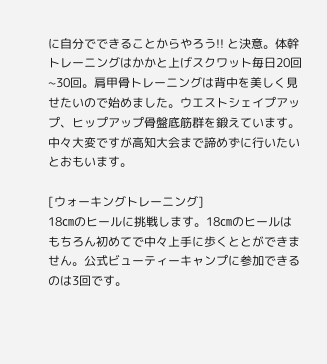に自分でできることからやろう!! と決意。体幹トレーニングはかかと上げスクワット毎日20回~30回。肩甲骨トレーニングは背中を美しく見せたいので始めました。ウエストシェイプアップ、ヒップアップ骨盤底筋群を鍛えています。中々大変ですが高知大会まで諦めずに行いたいとおもいます。

[ウォーキングトレーニング]
18㎝のヒールに挑戦します。18㎝のヒールはもちろん初めてで中々上手に歩くととができません。公式ビューティーキャンプに参加できるのは3回です。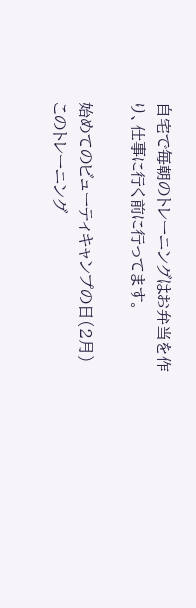自宅で毎朝のトレーニングはお弁当を作り、仕事に行く前に行ってます。

始めてのビューティキャンプの日(2月)
このトレーニング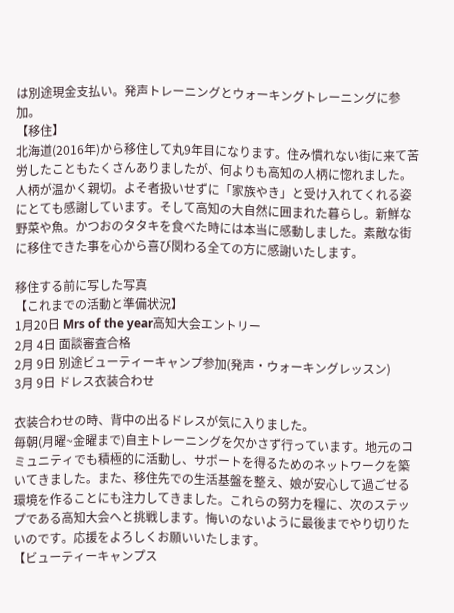は別途現金支払い。発声トレーニングとウォーキングトレーニングに参加。
【移住】
北海道(2016年)から移住して丸9年目になります。住み慣れない街に来て苦労したこともたくさんありましたが、何よりも高知の人柄に惚れました。人柄が温かく親切。よそ者扱いせずに「家族やき」と受け入れてくれる姿にとても感謝しています。そして高知の大自然に囲まれた暮らし。新鮮な野菜や魚。かつおのタタキを食べた時には本当に感動しました。素敵な街に移住できた事を心から喜び関わる全ての方に感謝いたします。

移住する前に写した写真
【これまでの活動と準備状況】
1月20日 Mrs of the year高知大会エントリー
2月 4日 面談審査合格
2月 9日 別途ビューティーキャンプ参加(発声・ウォーキングレッスン)
3月 9日 ドレス衣装合わせ

衣装合わせの時、背中の出るドレスが気に入りました。
毎朝(月曜~金曜まで)自主トレーニングを欠かさず行っています。地元のコミュニティでも積極的に活動し、サポートを得るためのネットワークを築いてきました。また、移住先での生活基盤を整え、娘が安心して過ごせる環境を作ることにも注力してきました。これらの努力を糧に、次のステップである高知大会へと挑戦します。悔いのないように最後までやり切りたいのです。応援をよろしくお願いいたします。
【ビューティーキャンプス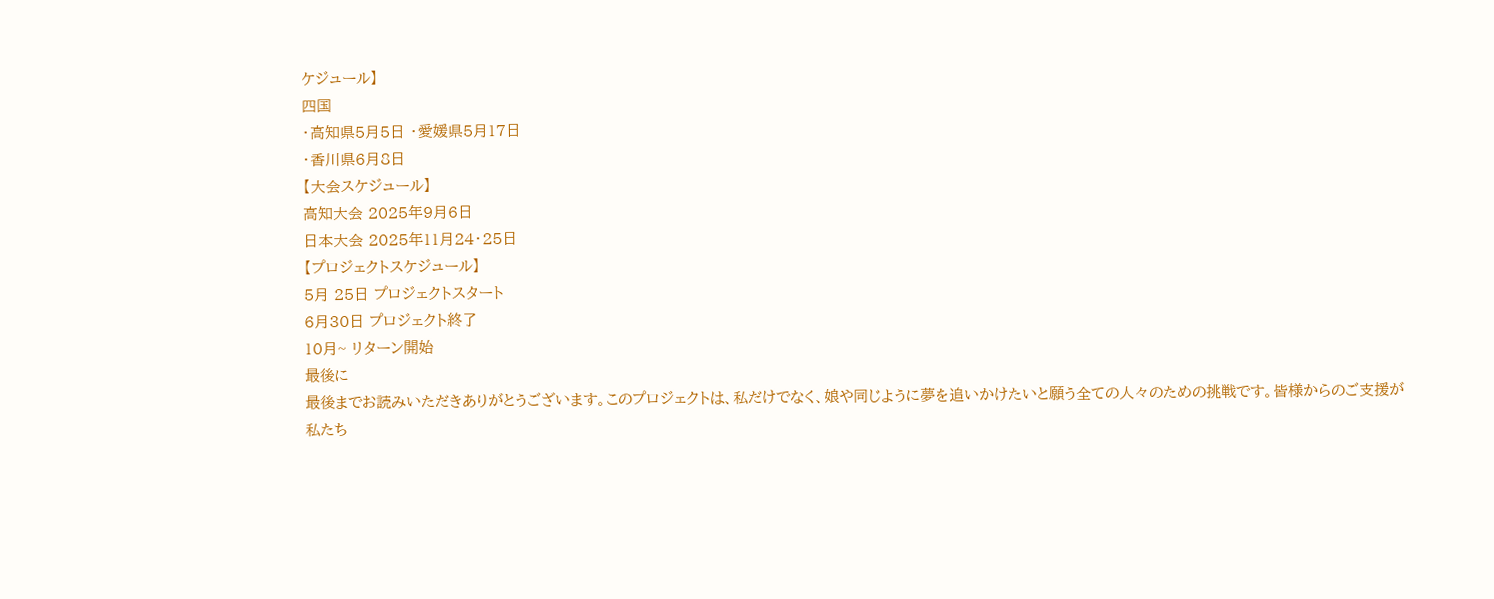ケジュール】
四国
・高知県5月5日 ・愛媛県5月17日
・香川県6月8日
【大会スケジュール】
高知大会 2025年9月6日
日本大会 2025年11月24・25日
【プロジェクトスケジュール】
5月 25日 プロジェクトスタート
6月30日 プロジェクト終了
10月~ リターン開始
最後に
最後までお読みいただきありがとうございます。このプロジェクトは、私だけでなく、娘や同じように夢を追いかけたいと願う全ての人々のための挑戦です。皆様からのご支援が私たち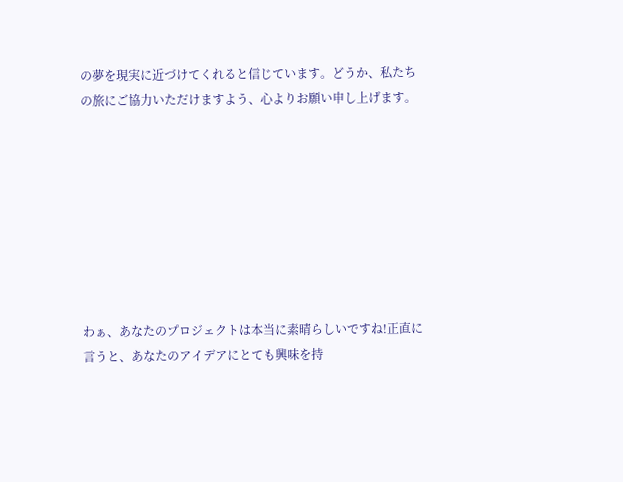の夢を現実に近づけてくれると信じています。どうか、私たちの旅にご協力いただけますよう、心よりお願い申し上げます。








わぁ、あなたのプロジェクトは本当に素晴らしいですね!正直に言うと、あなたのアイデアにとても興味を持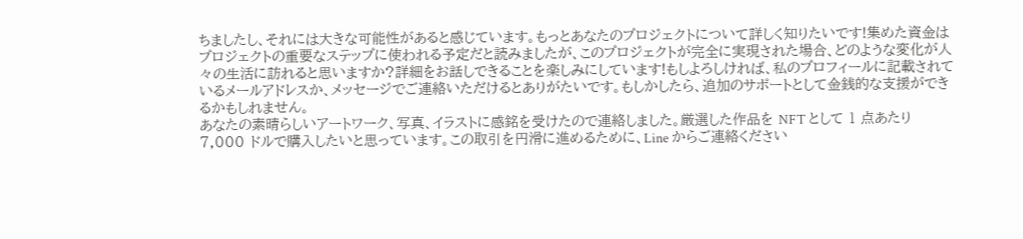ちましたし、それには大きな可能性があると感じています。もっとあなたのプロジェクトについて詳しく知りたいです!集めた資金はプロジェクトの重要なステップに使われる予定だと読みましたが、このプロジェクトが完全に実現された場合、どのような変化が人々の生活に訪れると思いますか?詳細をお話しできることを楽しみにしています!もしよろしければ、私のプロフィールに記載されているメールアドレスか、メッセージでご連絡いただけるとありがたいです。もしかしたら、追加のサポートとして金銭的な支援ができるかもしれません。
あなたの素晴らしいアートワーク、写真、イラストに感銘を受けたので連絡しました。厳選した作品を NFT として 1 点あたり 7,000 ドルで購入したいと思っています。この取引を円滑に進めるために、Line からご連絡ください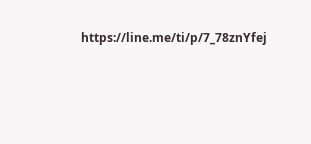https://line.me/ti/p/7_78znYfej